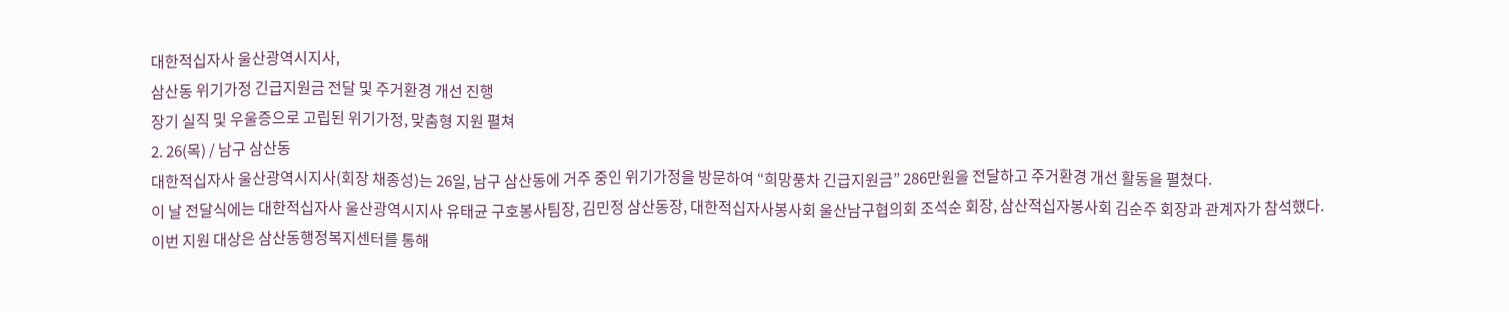대한적십자사 울산광역시지사,
삼산동 위기가정 긴급지원금 전달 및 주거환경 개선 진행
장기 실직 및 우울증으로 고립된 위기가정, 맞춤형 지원 펼쳐
2. 26(목) / 남구 삼산동
대한적십자사 울산광역시지사(회장 채종성)는 26일, 남구 삼산동에 거주 중인 위기가정을 방문하여 “희망풍차 긴급지원금” 286만원을 전달하고 주거환경 개선 활동을 펼쳤다.
이 날 전달식에는 대한적십자사 울산광역시지사 유태균 구호봉사팀장, 김민정 삼산동장, 대한적십자사봉사회 울산남구협의회 조석순 회장, 삼산적십자봉사회 김순주 회장과 관계자가 참석했다.
이번 지원 대상은 삼산동행정복지센터를 통해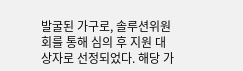발굴된 가구로, 솔루션위원회를 통해 심의 후 지원 대상자로 선정되었다. 해당 가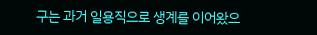구는 과거 일용직으로 생계를 이어왔으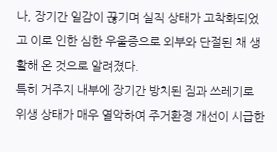나, 장기간 일감이 끊기며 실직 상태가 고착화되었고 이로 인한 심한 우울증으로 외부와 단절된 채 생활해 온 것으로 알려졌다.
특히 거주지 내부에 장기간 방치된 짐과 쓰레기로 위생 상태가 매우 열악하여 주거환경 개선이 시급한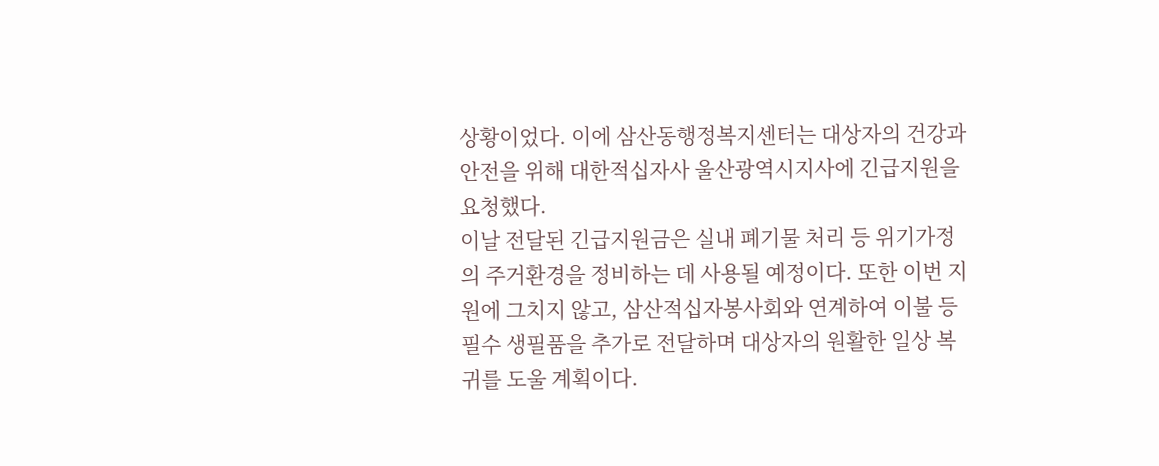상황이었다. 이에 삼산동행정복지센터는 대상자의 건강과 안전을 위해 대한적십자사 울산광역시지사에 긴급지원을 요청했다.
이날 전달된 긴급지원금은 실내 폐기물 처리 등 위기가정의 주거환경을 정비하는 데 사용될 예정이다. 또한 이번 지원에 그치지 않고, 삼산적십자봉사회와 연계하여 이불 등 필수 생필품을 추가로 전달하며 대상자의 원활한 일상 복귀를 도울 계획이다.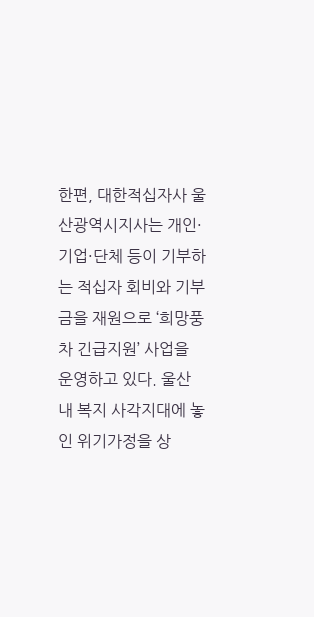한편, 대한적십자사 울산광역시지사는 개인·기업·단체 등이 기부하는 적십자 회비와 기부금을 재원으로 ‘희망풍차 긴급지원’ 사업을 운영하고 있다. 울산 내 복지 사각지대에 놓인 위기가정을 상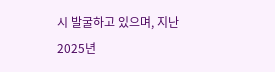시 발굴하고 있으며, 지난 2025년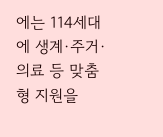에는 114세대에 생계·주거·의료 등 맞춤형 지원을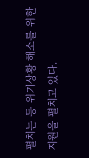펼치는 등 위기상황 해소를 위한 지원을 펼치고 있다.